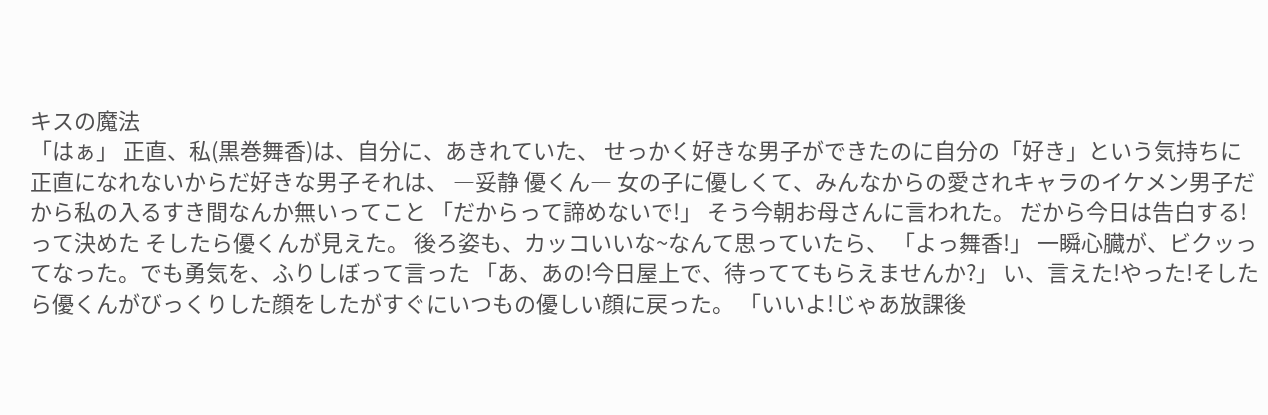キスの魔法
「はぁ」 正直、私(黒巻舞香)は、自分に、あきれていた、 せっかく好きな男子ができたのに自分の「好き」という気持ちに 正直になれないからだ好きな男子それは、 ―妥静 優くん― 女の子に優しくて、みんなからの愛されキャラのイケメン男子だから私の入るすき間なんか無いってこと 「だからって諦めないで!」 そう今朝お母さんに言われた。 だから今日は告白する!って決めた そしたら優くんが見えた。 後ろ姿も、カッコいいな~なんて思っていたら、 「よっ舞香!」 一瞬心臓が、ビクッってなった。でも勇気を、ふりしぼって言った 「あ、あの!今日屋上で、待っててもらえませんか?」 い、言えた!やった!そしたら優くんがびっくりした顔をしたがすぐにいつもの優しい顔に戻った。 「いいよ!じゃあ放課後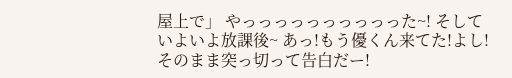屋上で」 やっっっっっっっっっった~! そしていよいよ放課後~ あっ!もう優くん来てた!よし! そのまま突っ切って告白だー!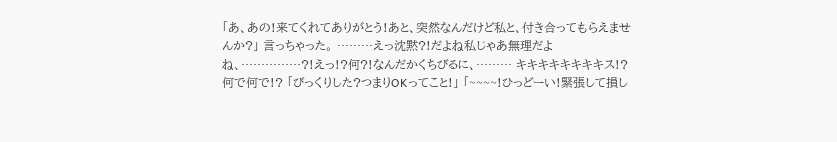「あ、あの!来てくれてありがとう!あと、突然なんだけど私と、付き合ってもらえませんか?」 言っちゃった。 ………えっ沈黙?!だよね私じゃあ無理だよね、……………?!えっ!?何?!なんだかくちびるに、……… キキキキキキキキス!?何で何で!? 「びっくりした?つまりOKってこと!」 「~~~~!ひっどーい!緊張して損し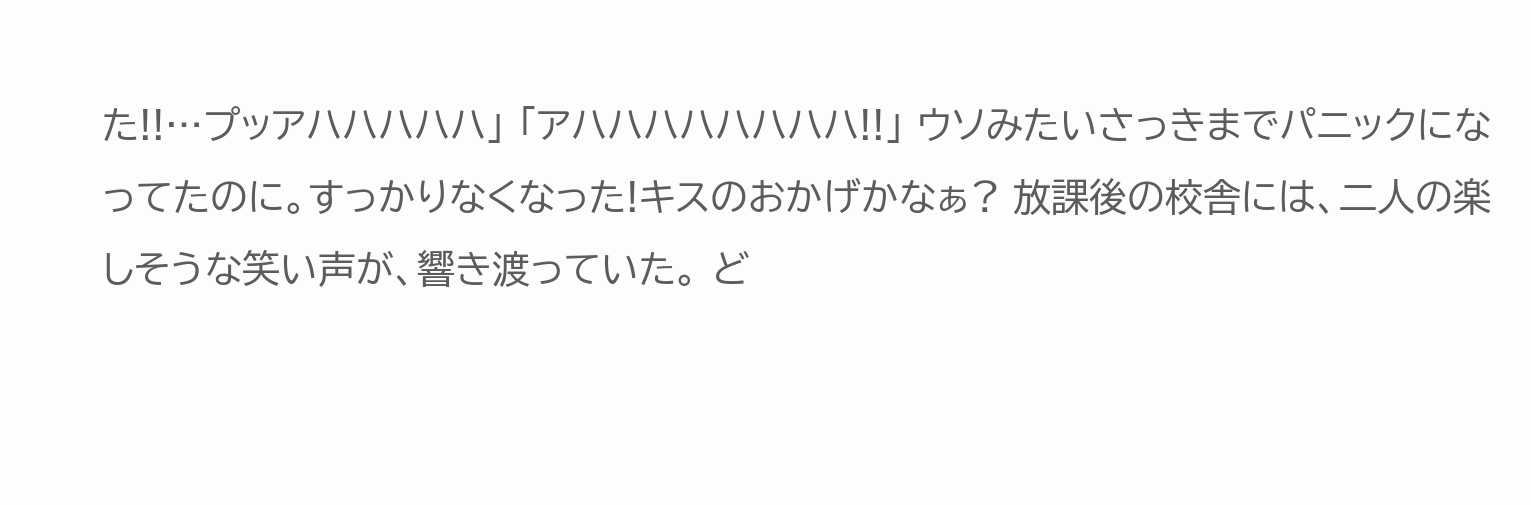た!!…プッアハハハハハ」 「アハハハハハハハハ!!」 ウソみたいさっきまでパニックになってたのに。すっかりなくなった!キスのおかげかなぁ? 放課後の校舎には、二人の楽しそうな笑い声が、響き渡っていた。 ど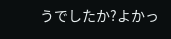うでしたか?よかっ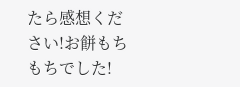たら感想ください!お餅もちもちでした!